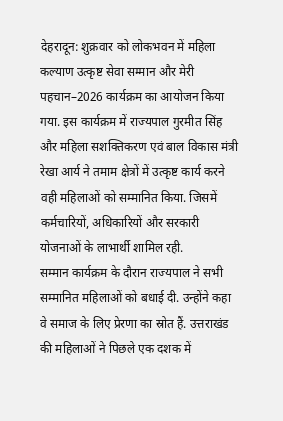देहरादून: शुक्रवार को लोकभवन में महिला कल्याण उत्कृष्ट सेवा सम्मान और मेरी पहचान–2026 कार्यक्रम का आयोजन किया गया. इस कार्यक्रम में राज्यपाल गुरमीत सिंह और महिला सशक्तिकरण एवं बाल विकास मंत्री रेखा आर्य ने तमाम क्षेत्रों में उत्कृष्ट कार्य करने वही महिलाओं को सम्मानित किया. जिसमें कर्मचारियों, अधिकारियों और सरकारी योजनाओं के लाभार्थी शामिल रही.
सम्मान कार्यक्रम के दौरान राज्यपाल ने सभी सम्मानित महिलाओं को बधाई दी. उन्होंने कहा वे समाज के लिए प्रेरणा का स्रोत हैं. उत्तराखंड की महिलाओं ने पिछले एक दशक में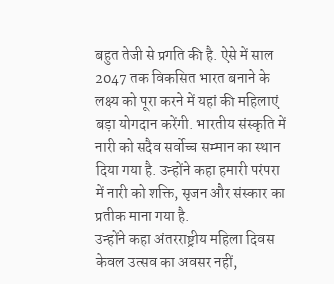बहुत तेजी से प्रगति की है. ऐसे में साल 2047 तक विकसित भारत बनाने के लक्ष्य को पूरा करने में यहां की महिलाएं बड़ा योगदान करेंगी. भारतीय संस्कृति में नारी को सदैव सर्वोच्च सम्मान का स्थान दिया गया है. उन्होंने कहा हमारी परंपरा में नारी को शक्ति, सृजन और संस्कार का प्रतीक माना गया है.
उन्होंने कहा अंतरराष्ट्रीय महिला दिवस केवल उत्सव का अवसर नहीं,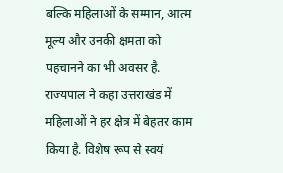बल्कि महिलाओं के सम्मान, आत्म मूल्य और उनकी क्षमता को पहचानने का भी अवसर है. राज्यपाल ने कहा उत्तराखंड में महिलाओं ने हर क्षेत्र में बेहतर काम किया है. विशेष रूप से स्वयं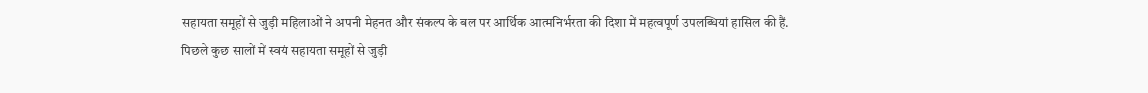सहायता समूहों से जुड़ी महिलाओं ने अपनी मेहनत और संकल्प के बल पर आर्थिक आत्मनिर्भरता की दिशा में महत्वपूर्ण उपलब्धियां हासिल की हैं.
पिछले कुछ सालों में स्वयं सहायता समूहों से जुड़ी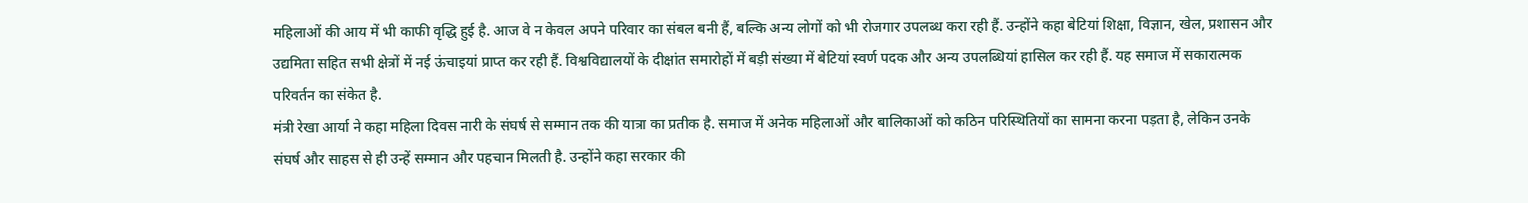महिलाओं की आय में भी काफी वृद्धि हुई है. आज वे न केवल अपने परिवार का संबल बनी हैं, बल्कि अन्य लोगों को भी रोजगार उपलब्ध करा रही हैं. उन्होंने कहा बेटियां शिक्षा, विज्ञान, खेल, प्रशासन और उद्यमिता सहित सभी क्षेत्रों में नई ऊंचाइयां प्राप्त कर रही हैं. विश्वविद्यालयों के दीक्षांत समारोहों में बड़ी संख्या में बेटियां स्वर्ण पदक और अन्य उपलब्धियां हासिल कर रही हैं. यह समाज में सकारात्मक परिवर्तन का संकेत है.
मंत्री रेखा आर्या ने कहा महिला दिवस नारी के संघर्ष से सम्मान तक की यात्रा का प्रतीक है. समाज में अनेक महिलाओं और बालिकाओं को कठिन परिस्थितियों का सामना करना पड़ता है, लेकिन उनके संघर्ष और साहस से ही उन्हें सम्मान और पहचान मिलती है. उन्होंने कहा सरकार की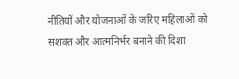नीतियों और योजनाओं के जरिए महिलाओं को सशक्त और आत्मनिर्भर बनाने की दिशा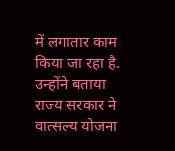में लगातार काम किया जा रहा है.
उन्होंने बताया राज्य सरकार ने वात्सल्य योजना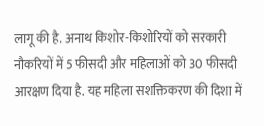लागू की है. अनाथ किशोर-किशोरियों को सरकारी नौकरियों में 5 फीसदी और महिलाओं को 30 फीसदी आरक्षण दिया है. यह महिला सशक्तिकरण की दिशा में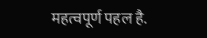महत्वपूर्ण पहल है.